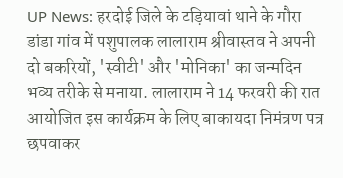UP News: हरदोई जिले के टड़ियावां थाने के गौरा डांडा गांव में पशुपालक लालाराम श्रीवास्तव ने अपनी दो बकरियों, 'स्वीटी' और 'मोनिका' का जन्मदिन भव्य तरीके से मनाया. लालाराम ने 14 फरवरी की रात आयोजित इस कार्यक्रम के लिए बाकायदा निमंत्रण पत्र छपवाकर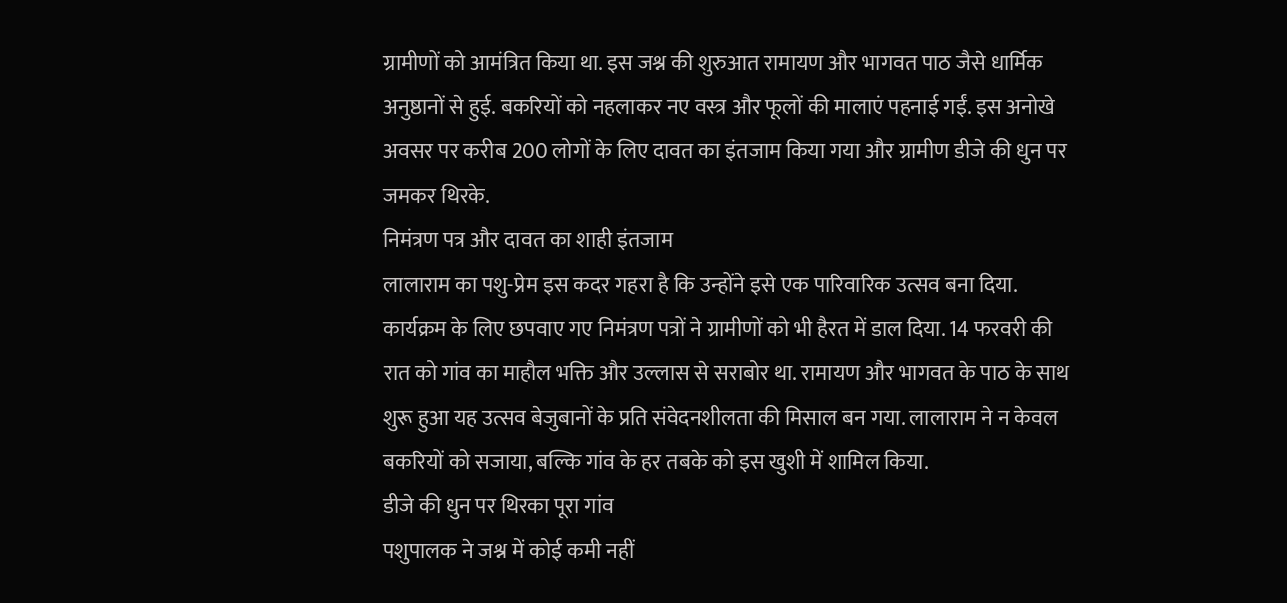ग्रामीणों को आमंत्रित किया था. इस जश्न की शुरुआत रामायण और भागवत पाठ जैसे धार्मिक अनुष्ठानों से हुई. बकरियों को नहलाकर नए वस्त्र और फूलों की मालाएं पहनाई गईं. इस अनोखे अवसर पर करीब 200 लोगों के लिए दावत का इंतजाम किया गया और ग्रामीण डीजे की धुन पर जमकर थिरके.
निमंत्रण पत्र और दावत का शाही इंतजाम
लालाराम का पशु-प्रेम इस कदर गहरा है कि उन्होंने इसे एक पारिवारिक उत्सव बना दिया. कार्यक्रम के लिए छपवाए गए निमंत्रण पत्रों ने ग्रामीणों को भी हैरत में डाल दिया. 14 फरवरी की रात को गांव का माहौल भक्ति और उल्लास से सराबोर था. रामायण और भागवत के पाठ के साथ शुरू हुआ यह उत्सव बेजुबानों के प्रति संवेदनशीलता की मिसाल बन गया. लालाराम ने न केवल बकरियों को सजाया, बल्कि गांव के हर तबके को इस खुशी में शामिल किया.
डीजे की धुन पर थिरका पूरा गांव
पशुपालक ने जश्न में कोई कमी नहीं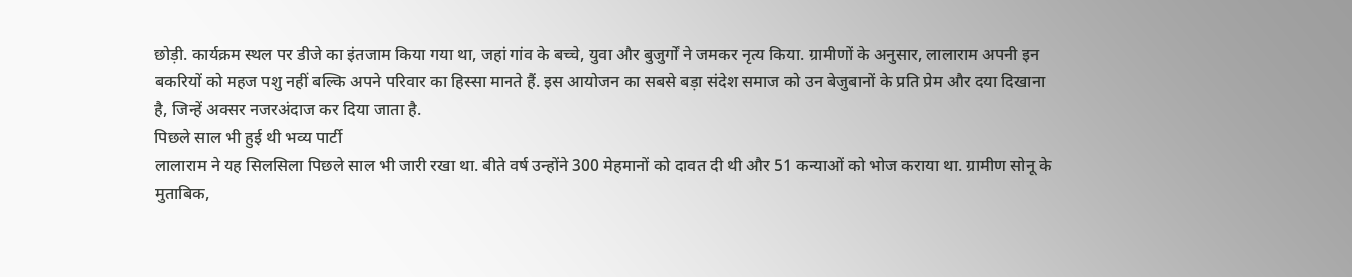छोड़ी. कार्यक्रम स्थल पर डीजे का इंतजाम किया गया था, जहां गांव के बच्चे, युवा और बुजुर्गों ने जमकर नृत्य किया. ग्रामीणों के अनुसार, लालाराम अपनी इन बकरियों को महज पशु नहीं बल्कि अपने परिवार का हिस्सा मानते हैं. इस आयोजन का सबसे बड़ा संदेश समाज को उन बेजुबानों के प्रति प्रेम और दया दिखाना है, जिन्हें अक्सर नजरअंदाज कर दिया जाता है.
पिछले साल भी हुई थी भव्य पार्टी
लालाराम ने यह सिलसिला पिछले साल भी जारी रखा था. बीते वर्ष उन्होंने 300 मेहमानों को दावत दी थी और 51 कन्याओं को भोज कराया था. ग्रामीण सोनू के मुताबिक,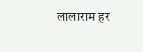लालाराम हर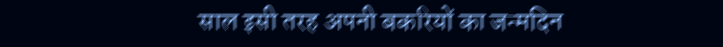साल इसी तरह अपनी बकरियों का जन्मदिन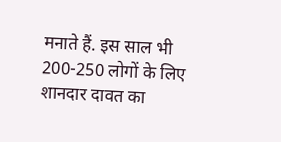मनाते हैं. इस साल भी 200-250 लोगों के लिए शानदार दावत का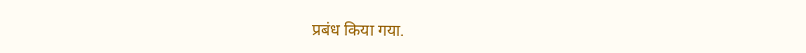प्रबंध किया गया.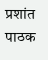प्रशांत पाठक